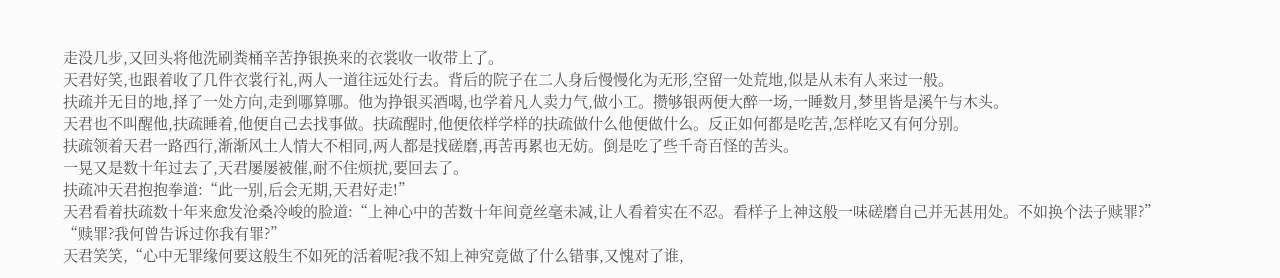走没几步,又回头将他洗刷粪桶辛苦挣银换来的衣裳收一收带上了。
天君好笑,也跟着收了几件衣裳行礼,两人一道往远处行去。背后的院子在二人身后慢慢化为无形,空留一处荒地,似是从未有人来过一般。
扶疏并无目的地,择了一处方向,走到哪算哪。他为挣银买酒喝,也学着凡人卖力气,做小工。攒够银两便大醉一场,一睡数月,梦里皆是溪午与木头。
天君也不叫醒他,扶疏睡着,他便自己去找事做。扶疏醒时,他便依样学样的扶疏做什么他便做什么。反正如何都是吃苦,怎样吃又有何分别。
扶疏领着天君一路西行,渐渐风土人情大不相同,两人都是找磋磨,再苦再累也无妨。倒是吃了些千奇百怪的苦头。
一晃又是数十年过去了,天君屡屡被催,耐不住烦扰,要回去了。
扶疏冲天君抱抱拳道:“此一别,后会无期,天君好走!”
天君看着扶疏数十年来愈发沧桑冷峻的脸道:“上神心中的苦数十年间竟丝毫未减,让人看着实在不忍。看样子上神这般一味磋磨自己并无甚用处。不如换个法子赎罪?”
“赎罪?我何曾告诉过你我有罪?”
天君笑笑,“心中无罪缘何要这般生不如死的活着呢?我不知上神究竟做了什么错事,又愧对了谁,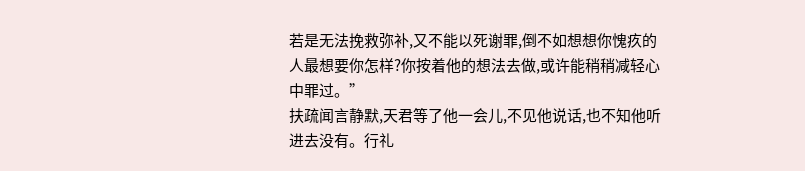若是无法挽救弥补,又不能以死谢罪,倒不如想想你愧疚的人最想要你怎样?你按着他的想法去做,或许能稍稍减轻心中罪过。”
扶疏闻言静默,天君等了他一会儿,不见他说话,也不知他听进去没有。行礼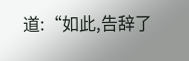道:“如此,告辞了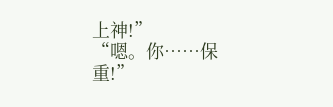上神!”
“嗯。你……保重!”